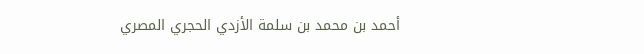أحمد بن محمد بن سلمة الأزدي الحجري المصري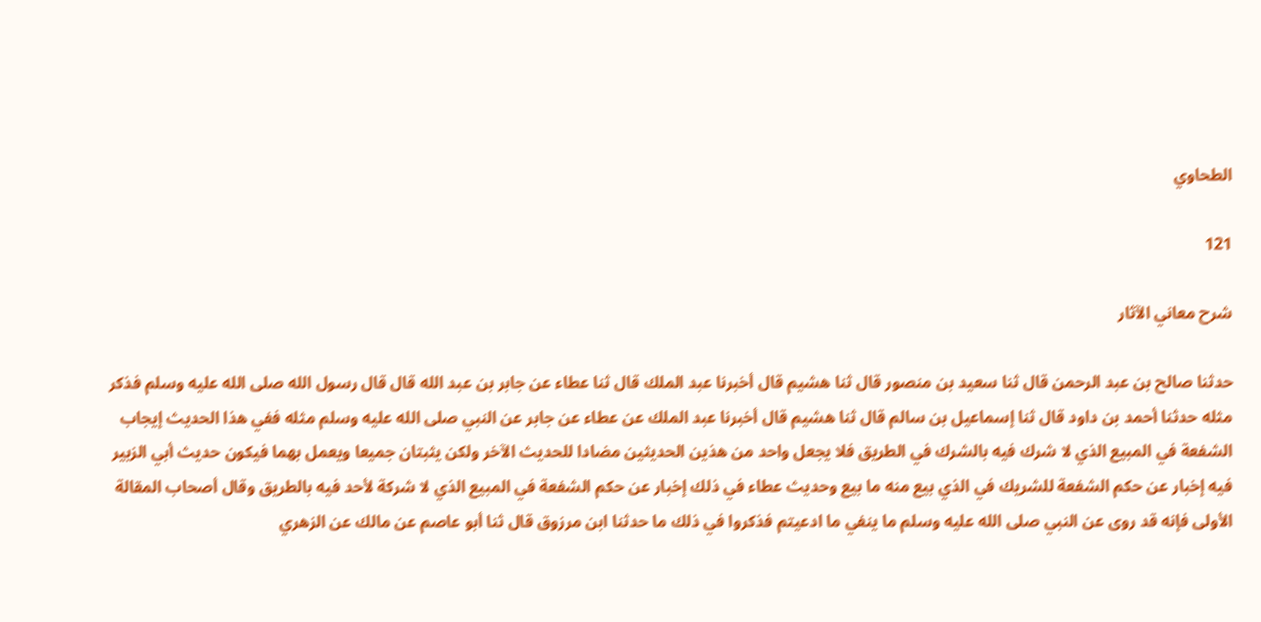الطحاوي

121

شرح معاني الآثار

حدثنا صالح بن عبد الرحمن قال ثنا سعيد بن منصور قال ثنا هشيم قال أخبرنا عبد الملك قال ثنا عطاء عن جابر بن عبد الله قال قال رسول الله صلى الله عليه وسلم فذكر مثله حدثنا أحمد بن داود قال ثنا إسماعيل بن سالم قال ثنا هشيم قال أخبرنا عبد الملك عن عطاء عن جابر عن النبي صلى الله عليه وسلم مثله ففي هذا الحديث إيجاب الشفعة في المبيع الذي لا شرك فيه بالشرك في الطريق فلا يجعل واحد من هذين الحديثين مضادا للحديث الآخر ولكن يثبتان جميعا ويعمل بهما فيكون حديث أبي الزبير فيه إخبار عن حكم الشفعة للشريك في الذي بيع منه ما بيع وحديث عطاء في ذلك إخبار عن حكم الشفعة في المبيع الذي لا شركة لأحد فيه بالطريق وقال أصحاب المقالة الأولى فإنه قد روى عن النبي صلى الله عليه وسلم ما ينفي ما ادعيتم فذكروا في ذلك ما حدثنا ابن مرزوق قال ثنا أبو عاصم عن مالك عن الزهري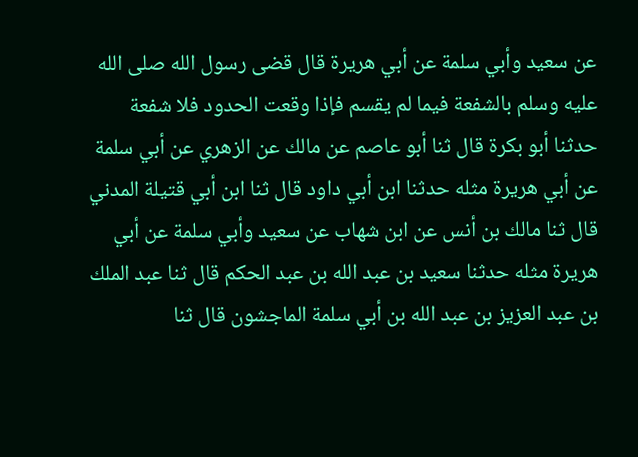عن سعيد وأبي سلمة عن أبي هريرة قال قضى رسول الله صلى الله عليه وسلم بالشفعة فيما لم يقسم فإذا وقعت الحدود فلا شفعة حدثنا أبو بكرة قال ثنا أبو عاصم عن مالك عن الزهري عن أبي سلمة عن أبي هريرة مثله حدثنا ابن أبي داود قال ثنا ابن أبي قتيلة المدني قال ثنا مالك بن أنس عن ابن شهاب عن سعيد وأبي سلمة عن أبي هريرة مثله حدثنا سعيد بن عبد الله بن عبد الحكم قال ثنا عبد الملك بن عبد العزيز بن عبد الله بن أبي سلمة الماجشون قال ثنا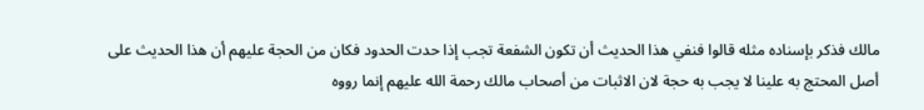مالك فذكر بإسناده مثله قالوا فنفي هذا الحديث أن تكون الشفعة تجب إذا حدت الحدود فكان من الحجة عليهم أن هذا الحديث على أصل المحتج به علينا لا يجب به حجة لان الاثبات من أصحاب مالك رحمة الله عليهم إنما رووه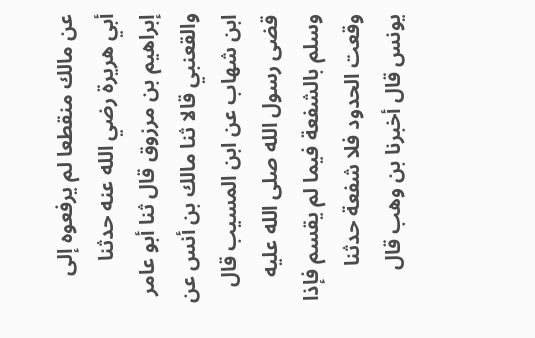عن مالك منقطعا لم يرفعوه إلى أبي هريرة رضي الله عنه حدثنا إبراهيم بن مرزوق قال ثنا أبو عامر والقعنبي قالا ثنا مالك بن أنس عن ابن شهاب عن ابن المسيب قال قضى رسول الله صلى الله عليه وسلم بالشفعة فيما لم يقسم فإذا وقعت الحدود فلا شفعة حدثنا يونس قال أخبرنا بن وهب قال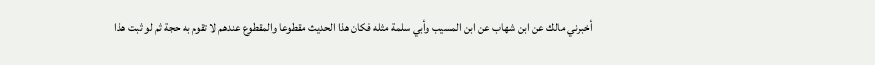أخبرني مالك عن ابن شهاب عن ابن المسيب وأبي سلمة مثله فكان هذا الحديث مقطوعا والمقطوع عندهم لا تقوم به حجة ثم لو ثبت هذا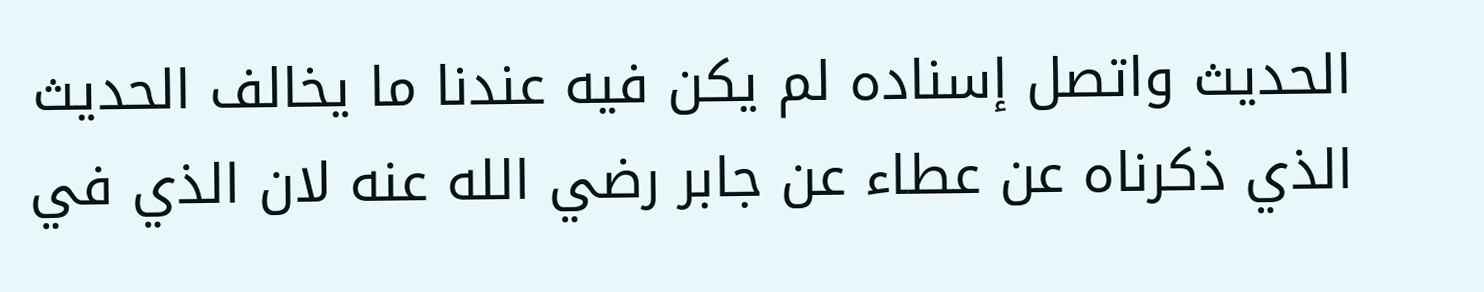الحديث واتصل إسناده لم يكن فيه عندنا ما يخالف الحديث الذي ذكرناه عن عطاء عن جابر رضي الله عنه لان الذي في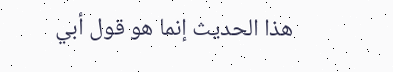هذا الحديث إنما هو قول أبي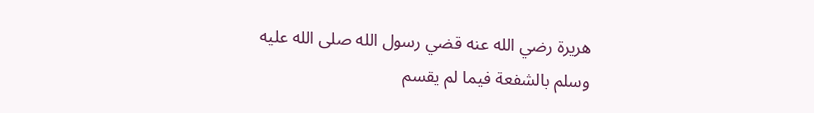هريرة رضي الله عنه قضي رسول الله صلى الله عليه وسلم بالشفعة فيما لم يقسم